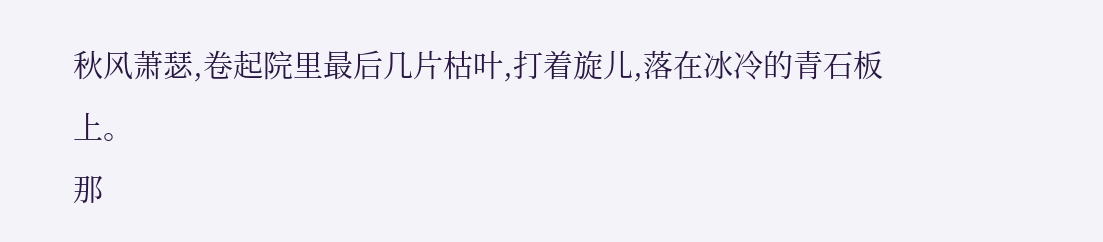秋风萧瑟,卷起院里最后几片枯叶,打着旋儿,落在冰冷的青石板上。
那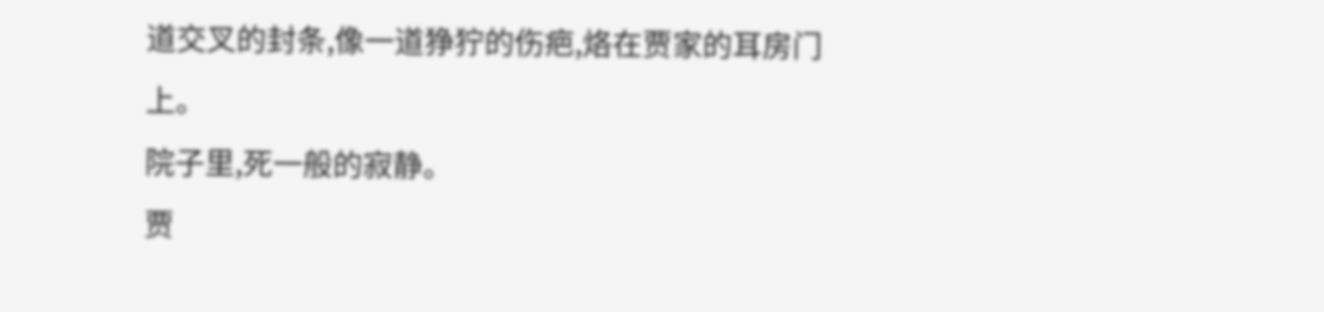道交叉的封条,像一道狰狞的伤疤,烙在贾家的耳房门上。
院子里,死一般的寂静。
贾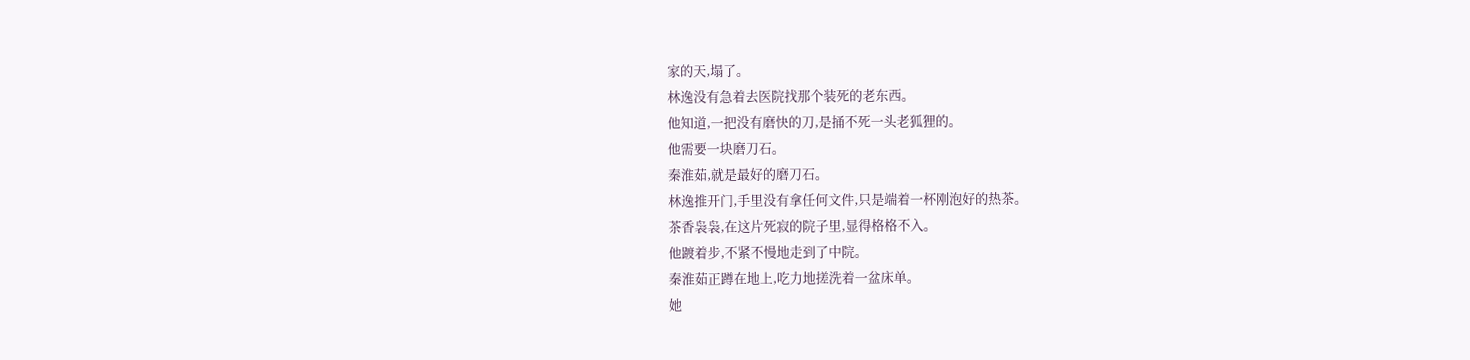家的天,塌了。
林逸没有急着去医院找那个装死的老东西。
他知道,一把没有磨快的刀,是捅不死一头老狐狸的。
他需要一块磨刀石。
秦淮茹,就是最好的磨刀石。
林逸推开门,手里没有拿任何文件,只是端着一杯刚泡好的热茶。
茶香袅袅,在这片死寂的院子里,显得格格不入。
他踱着步,不紧不慢地走到了中院。
秦淮茹正蹲在地上,吃力地搓洗着一盆床单。
她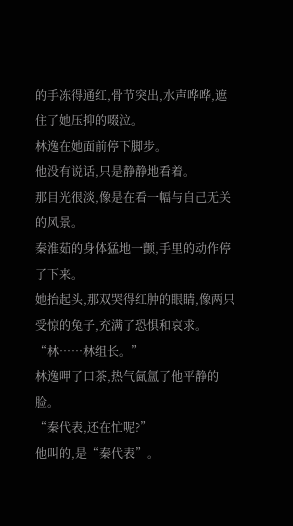的手冻得通红,骨节突出,水声哗哗,遮住了她压抑的啜泣。
林逸在她面前停下脚步。
他没有说话,只是静静地看着。
那目光很淡,像是在看一幅与自己无关的风景。
秦淮茹的身体猛地一颤,手里的动作停了下来。
她抬起头,那双哭得红肿的眼睛,像两只受惊的兔子,充满了恐惧和哀求。
“林……林组长。”
林逸呷了口茶,热气氤氲了他平静的脸。
“秦代表,还在忙呢?”
他叫的,是“秦代表”。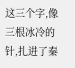这三个字,像三根冰冷的针,扎进了秦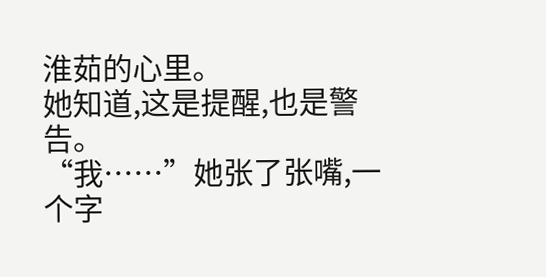淮茹的心里。
她知道,这是提醒,也是警告。
“我……”她张了张嘴,一个字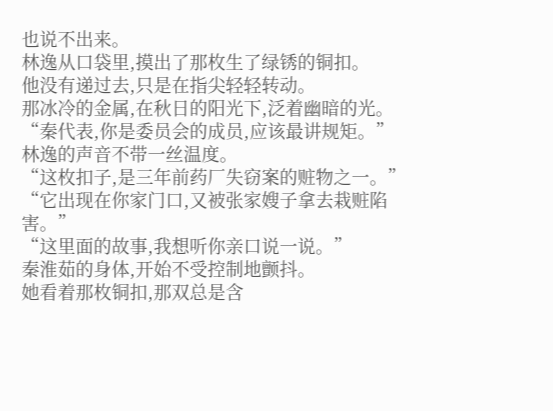也说不出来。
林逸从口袋里,摸出了那枚生了绿锈的铜扣。
他没有递过去,只是在指尖轻轻转动。
那冰冷的金属,在秋日的阳光下,泛着幽暗的光。
“秦代表,你是委员会的成员,应该最讲规矩。”
林逸的声音不带一丝温度。
“这枚扣子,是三年前药厂失窃案的赃物之一。”
“它出现在你家门口,又被张家嫂子拿去栽赃陷害。”
“这里面的故事,我想听你亲口说一说。”
秦淮茹的身体,开始不受控制地颤抖。
她看着那枚铜扣,那双总是含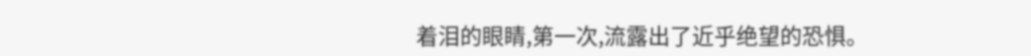着泪的眼睛,第一次,流露出了近乎绝望的恐惧。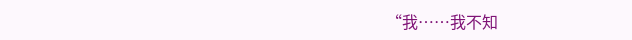“我……我不知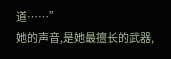道……”
她的声音,是她最擅长的武器,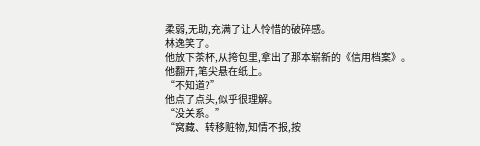柔弱,无助,充满了让人怜惜的破碎感。
林逸笑了。
他放下茶杯,从挎包里,拿出了那本崭新的《信用档案》。
他翻开,笔尖悬在纸上。
“不知道?”
他点了点头,似乎很理解。
“没关系。”
“窝藏、转移赃物,知情不报,按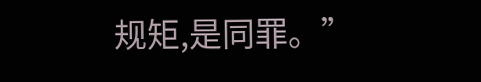规矩,是同罪。”